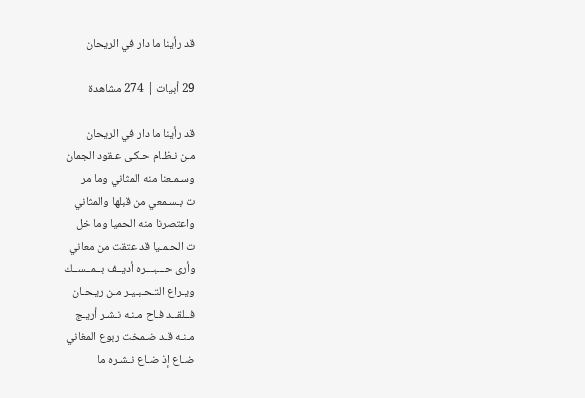قد رأينا ما دار في الريحان

29 أبيات | 274 مشاهدة

قد رأينا ما دار في الريحان
مـن نـظـام حـكـى عـقود الجمان
وسـمـعنا منه المثاني وما مر
ت بـسـمعي من قبلها والمثاني
واعتصرنا منه الحميا وما خل
ت الحـمـيا قد عتقت من معاني
وأرى حـــبـــره أديــف بــمــســك
ويـراع التـحـبـيـر مـن ريـحـان
فــلقــد فـاح مـنـه نـشـر أريـج
مـنـه قـد ضـمخت ربوع المغاني
ضـاع إذ ضـاع نـشـره ما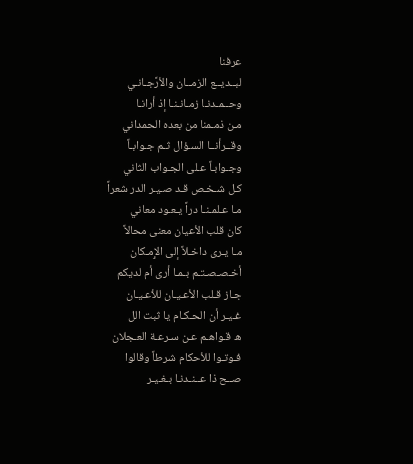عرفنا
لبــديــع الزمــان والأرَّجـانـي
وحــمـدنـا زمـانـنـا إذ أرانـا
مـن ذمـمنا من بعده الحمداني
وقــرأنــا السـؤال ثـم جـوابـاً
وجـوابـاً عـلى الجـواب الثاني
كـل شـخـص قـد صـيـر الدر شعراً
مـا عـلمـنـا دراً يـعـود معاني
كان قلب الأعيان معنى محالاً
مـا يـرى داخـلاً إلى الإِمـكان
أخـصـصـتـم بـمـا أرى أم لديكم
جـاز قـلب الأعـيـان للأعـيـان
غـيـر أن الحـكـام يا ثبت الل
ه قـواهـم عـن سـرعـة العـجلان
فـوتـوا للأحكام شرطاً وقالوا
صــح ذا عــنـدنـا بـغـيـر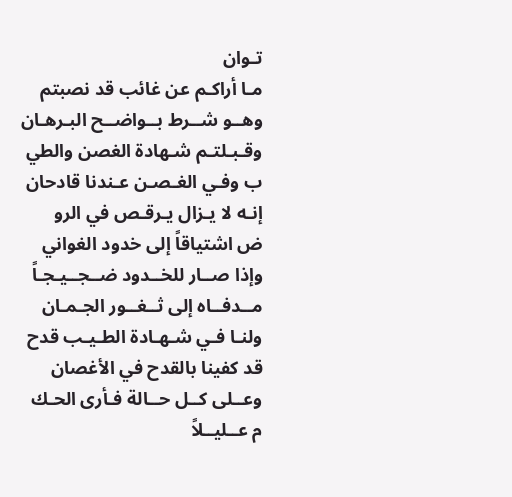تـوان
مـا أراكـم عن غائب قد نصبتم
وهــو شــرط بــواضــح البـرهـان
وقـبـلتـم شـهادة الغصن والطي
ب وفـي الغـصـن عـندنا قادحان
إنـه لا يـزال يـرقـص في الرو
ض اشتياقاً إلى خدود الغواني
وإذا صــار للخــدود ضــجــيـجـاً
مــدفــاه إلى ثــغــور الجـمـان
ولنـا فـي شـهـادة الطـيـب قدح
قد كفينا بالقدح في الأغصان
وعــلى كــل حــالة فـأرى الحـك
م عــليــلاً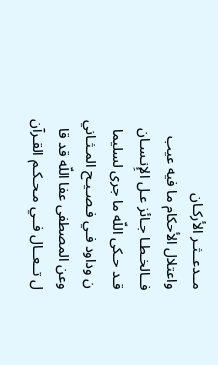مــدعــثـر الأركـان
واعتلال الأحكام ما فيه عيب
فــالخـطـا جـائز عـل الإِنـسـان
قـد حـكى اللّه ما جرى لسليما
ن وداود فـي فـصـيـح المـثـاني
وعن المصطفى عفا اللّه قد قا
ل تــعــال فــي مـحـكـم القـرآن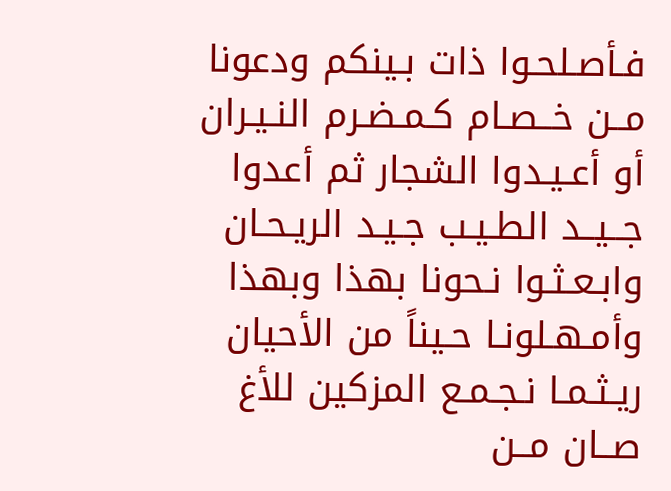فـأصـلحـوا ذات بـينكم ودعونا
مــن خــصـام كـمـضـرم النـيـران
أو أعـيـدوا الشجار ثم أعدوا
جــيــد الطـيـب جـيـد الريـحـان
وابـعـثـوا نـحونا بهذا وبهذا
وأمـهـلونـا حـيناً من الأحيان
ريـثـمـا نـجـمـع المزكين للأغ
صــان مــن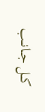كــل جــانــب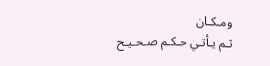ومـكـان
ثـم يـأتـي حـكـم صـحـيـح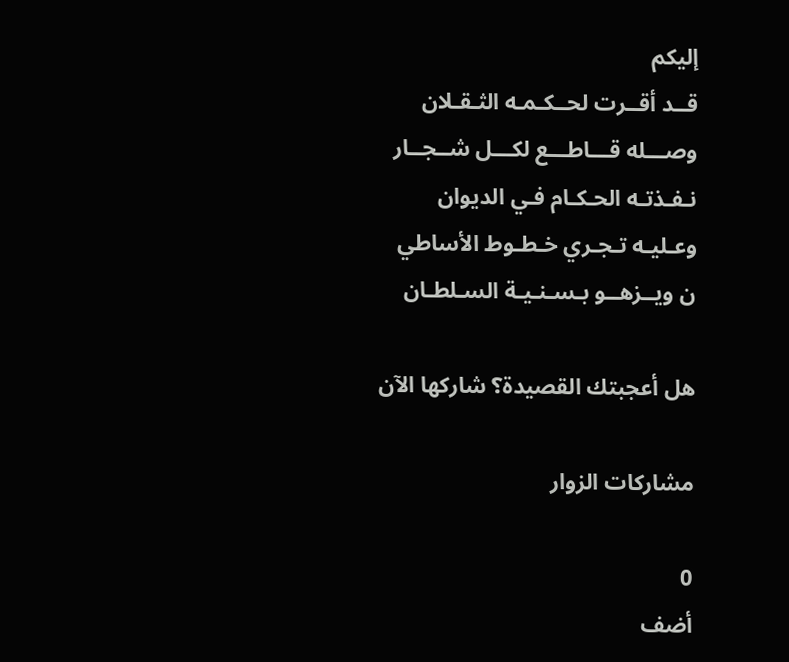إليكم
قــد أقــرت لحــكـمـه الثـقـلان
وصـــله قـــاطـــع لكـــل شــجــار
نـفـذتـه الحـكـام فـي الديوان
وعـليـه تـجـري خـطـوط الأساطي
ن ويــزهــو بـسـنـيـة السـلطـان

هل أعجبتك القصيدة؟ شاركها الآن

مشاركات الزوار

0
أضف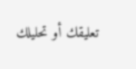تعليقك أو تحليلك